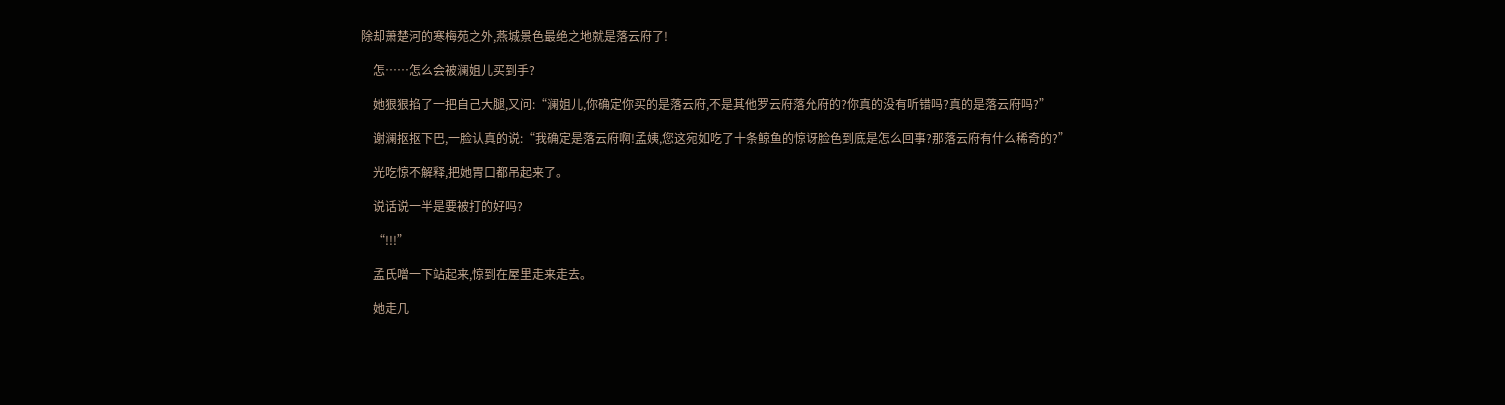除却萧楚河的寒梅苑之外,燕城景色最绝之地就是落云府了!

    怎……怎么会被澜姐儿买到手?

    她狠狠掐了一把自己大腿,又问:“澜姐儿,你确定你买的是落云府,不是其他罗云府落允府的?你真的没有听错吗?真的是落云府吗?”

    谢澜抠抠下巴,一脸认真的说:“我确定是落云府啊!孟姨,您这宛如吃了十条鲸鱼的惊讶脸色到底是怎么回事?那落云府有什么稀奇的?”

    光吃惊不解释,把她胃口都吊起来了。

    说话说一半是要被打的好吗?

    “!!!”

    孟氏噌一下站起来,惊到在屋里走来走去。

    她走几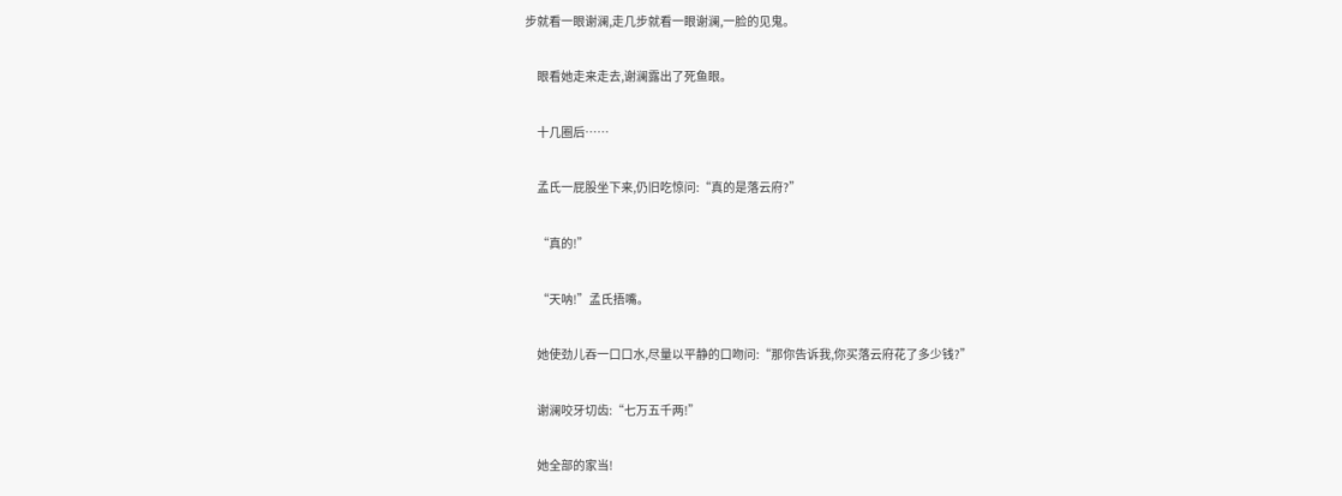步就看一眼谢澜,走几步就看一眼谢澜,一脸的见鬼。

    眼看她走来走去,谢澜露出了死鱼眼。

    十几圈后……

    孟氏一屁股坐下来,仍旧吃惊问:“真的是落云府?”

    “真的!”

    “天呐!”孟氏捂嘴。

    她使劲儿吞一口口水,尽量以平静的口吻问:“那你告诉我,你买落云府花了多少钱?”

    谢澜咬牙切齿:“七万五千两!”

    她全部的家当!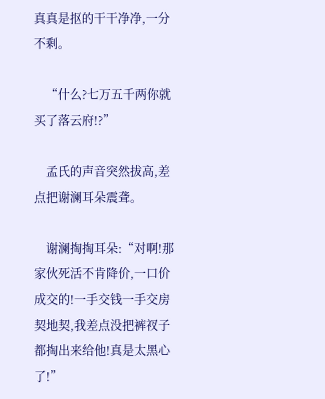真真是抠的干干净净,一分不剩。

    “什么?七万五千两你就买了落云府!?”

    孟氏的声音突然拔高,差点把谢澜耳朵震聋。

    谢澜掏掏耳朵:“对啊!那家伙死活不肯降价,一口价成交的!一手交钱一手交房契地契,我差点没把裤衩子都掏出来给他!真是太黑心了!”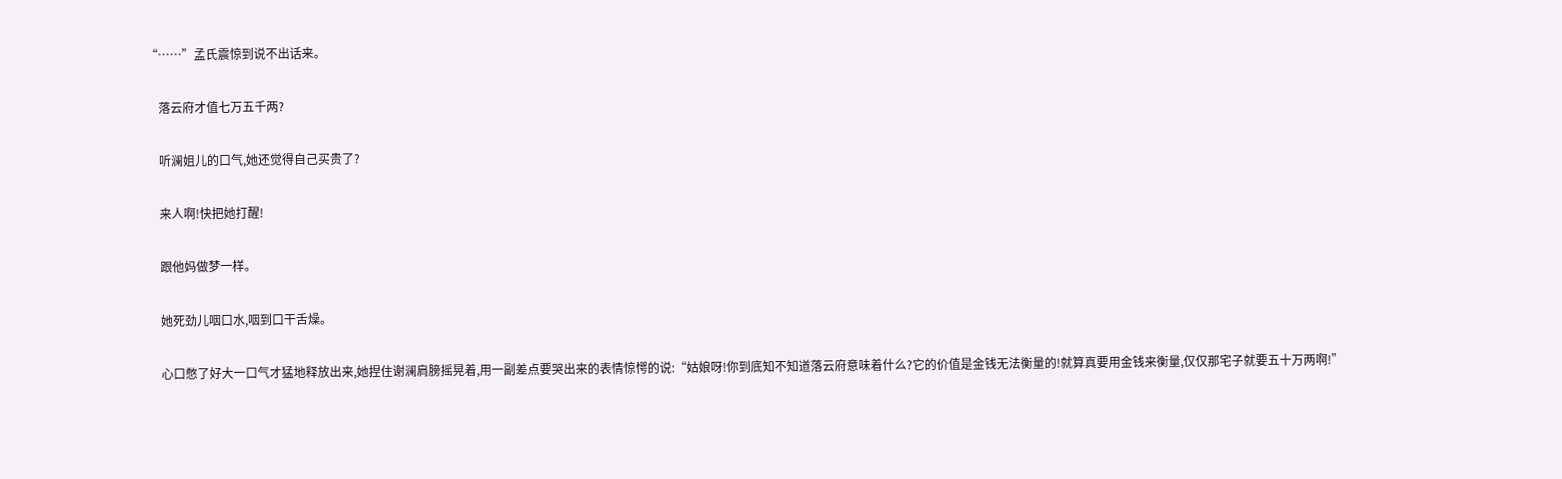“……”孟氏震惊到说不出话来。

    落云府才值七万五千两?

    听澜姐儿的口气,她还觉得自己买贵了?

    来人啊!快把她打醒!

    跟他妈做梦一样。

    她死劲儿咽口水,咽到口干舌燥。

    心口憋了好大一口气才猛地释放出来,她捏住谢澜肩膀摇晃着,用一副差点要哭出来的表情惊愕的说:“姑娘呀!你到底知不知道落云府意味着什么?它的价值是金钱无法衡量的!就算真要用金钱来衡量,仅仅那宅子就要五十万两啊!”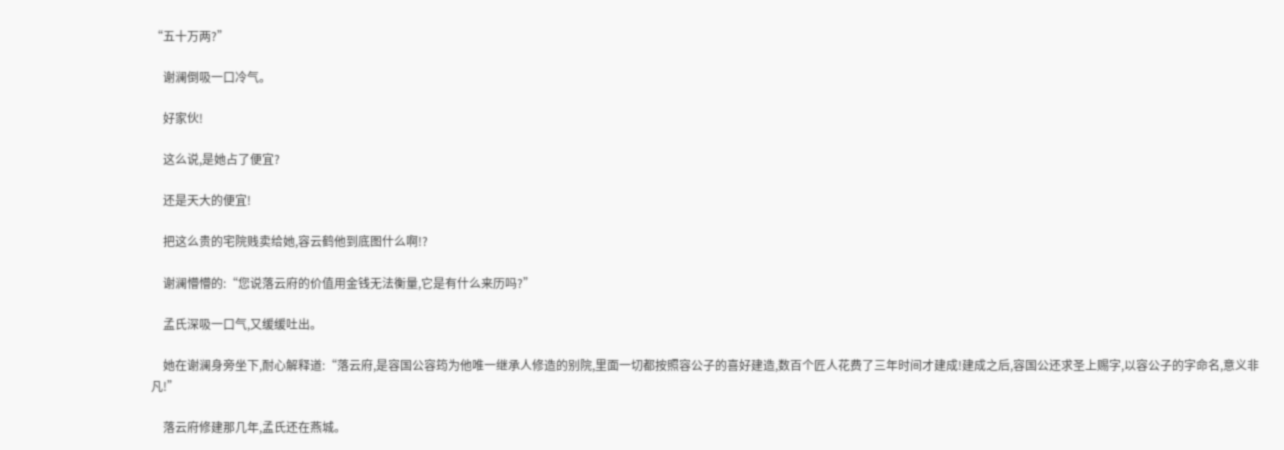“五十万两?”

    谢澜倒吸一口冷气。

    好家伙!

    这么说,是她占了便宜?

    还是天大的便宜!

    把这么贵的宅院贱卖给她,容云鹤他到底图什么啊!?

    谢澜懵懵的:“您说落云府的价值用金钱无法衡量,它是有什么来历吗?”

    孟氏深吸一口气,又缓缓吐出。

    她在谢澜身旁坐下,耐心解释道:“落云府,是容国公容筠为他唯一继承人修造的别院,里面一切都按照容公子的喜好建造,数百个匠人花费了三年时间才建成!建成之后,容国公还求圣上赐字,以容公子的字命名,意义非凡!”

    落云府修建那几年,孟氏还在燕城。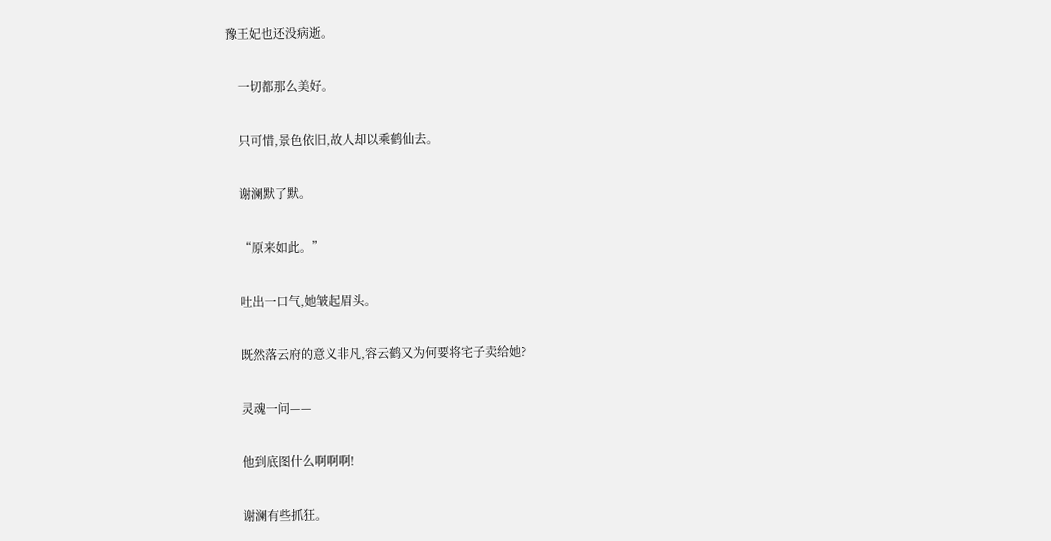豫王妃也还没病逝。

    一切都那么美好。

    只可惜,景色依旧,故人却以乘鹤仙去。

    谢澜默了默。

    “原来如此。”

    吐出一口气,她皱起眉头。

    既然落云府的意义非凡,容云鹤又为何要将宅子卖给她?

    灵魂一问——

    他到底图什么啊啊啊!

    谢澜有些抓狂。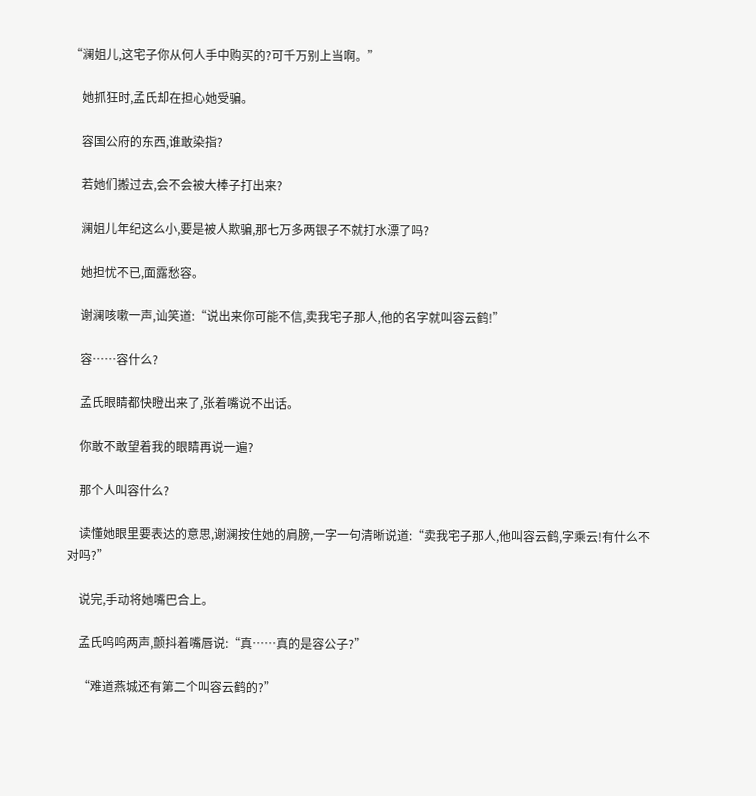“澜姐儿,这宅子你从何人手中购买的?可千万别上当啊。”

    她抓狂时,孟氏却在担心她受骗。

    容国公府的东西,谁敢染指?

    若她们搬过去,会不会被大棒子打出来?

    澜姐儿年纪这么小,要是被人欺骗,那七万多两银子不就打水漂了吗?

    她担忧不已,面露愁容。

    谢澜咳嗽一声,讪笑道:“说出来你可能不信,卖我宅子那人,他的名字就叫容云鹤!”

    容……容什么?

    孟氏眼睛都快瞪出来了,张着嘴说不出话。

    你敢不敢望着我的眼睛再说一遍?

    那个人叫容什么?

    读懂她眼里要表达的意思,谢澜按住她的肩膀,一字一句清晰说道:“卖我宅子那人,他叫容云鹤,字乘云!有什么不对吗?”

    说完,手动将她嘴巴合上。

    孟氏呜呜两声,颤抖着嘴唇说:“真……真的是容公子?”

    “难道燕城还有第二个叫容云鹤的?”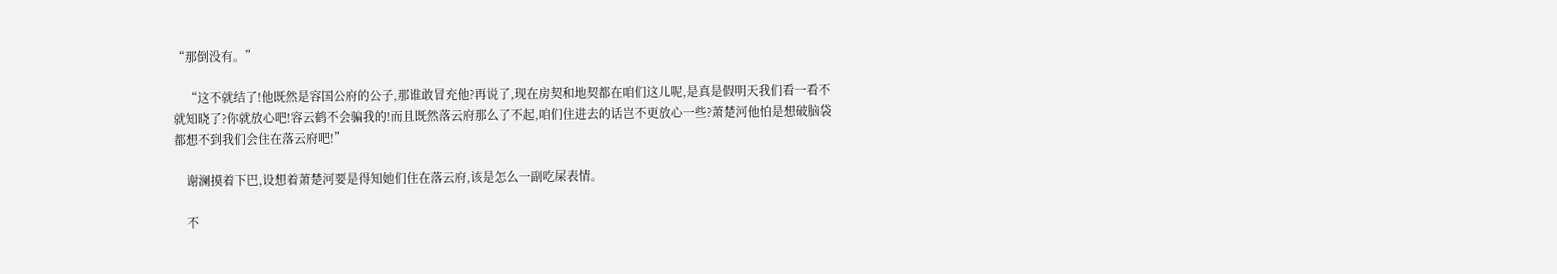“那倒没有。”

    “这不就结了!他既然是容国公府的公子,那谁敢冒充他?再说了,现在房契和地契都在咱们这儿呢,是真是假明天我们看一看不就知晓了?你就放心吧!容云鹤不会骗我的!而且既然落云府那么了不起,咱们住进去的话岂不更放心一些?萧楚河他怕是想破脑袋都想不到我们会住在落云府吧!”

    谢澜摸着下巴,设想着萧楚河要是得知她们住在落云府,该是怎么一副吃屎表情。

    不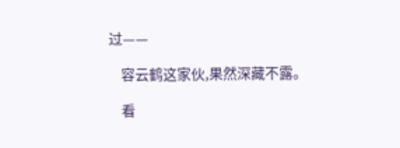过——

    容云鹤这家伙,果然深藏不露。

    看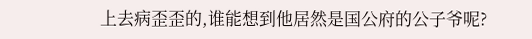上去病歪歪的,谁能想到他居然是国公府的公子爷呢?